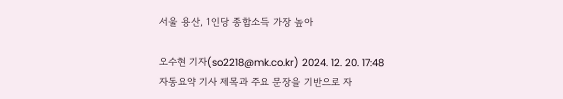서울 용산, 1인당 종합소득 가장 높아

오수현 기자(so2218@mk.co.kr) 2024. 12. 20. 17:48
자동요약 기사 제목과 주요 문장을 기반으로 자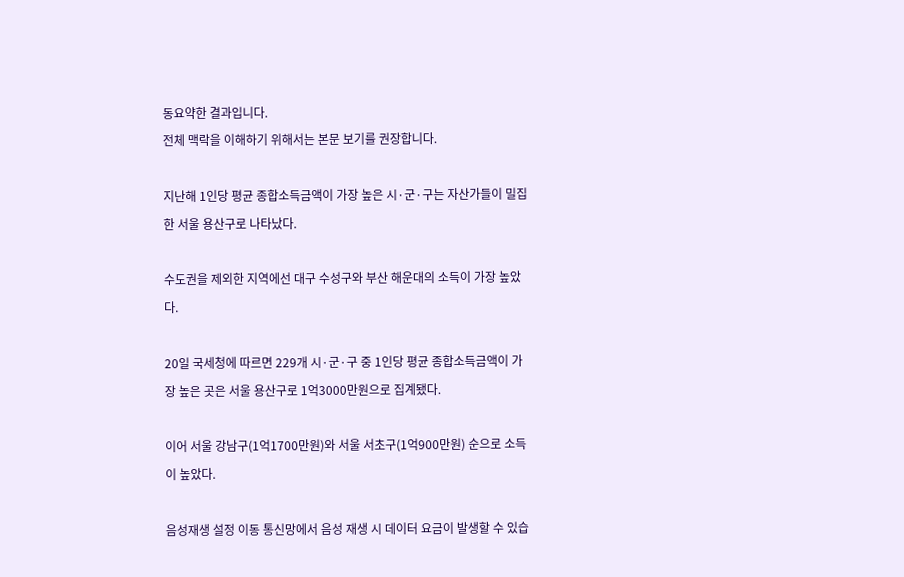동요약한 결과입니다.
전체 맥락을 이해하기 위해서는 본문 보기를 권장합니다.

지난해 1인당 평균 종합소득금액이 가장 높은 시·군·구는 자산가들이 밀집한 서울 용산구로 나타났다.

수도권을 제외한 지역에선 대구 수성구와 부산 해운대의 소득이 가장 높았다.

20일 국세청에 따르면 229개 시·군·구 중 1인당 평균 종합소득금액이 가장 높은 곳은 서울 용산구로 1억3000만원으로 집계됐다.

이어 서울 강남구(1억1700만원)와 서울 서초구(1억900만원) 순으로 소득이 높았다.

음성재생 설정 이동 통신망에서 음성 재생 시 데이터 요금이 발생할 수 있습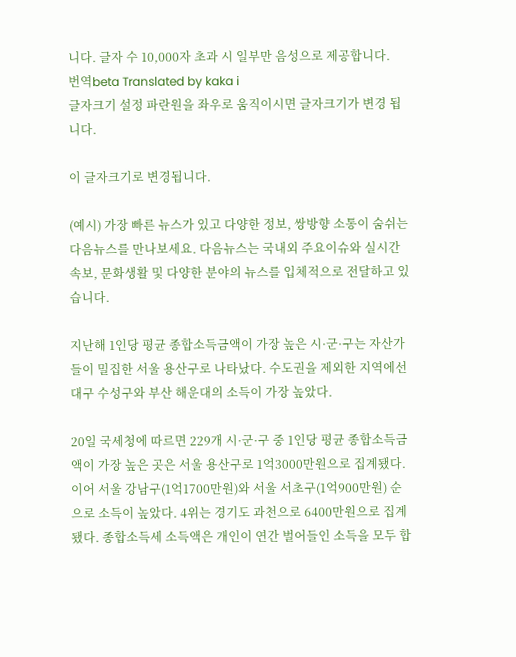니다. 글자 수 10,000자 초과 시 일부만 음성으로 제공합니다.
번역beta Translated by kaka i
글자크기 설정 파란원을 좌우로 움직이시면 글자크기가 변경 됩니다.

이 글자크기로 변경됩니다.

(예시) 가장 빠른 뉴스가 있고 다양한 정보, 쌍방향 소통이 숨쉬는 다음뉴스를 만나보세요. 다음뉴스는 국내외 주요이슈와 실시간 속보, 문화생활 및 다양한 분야의 뉴스를 입체적으로 전달하고 있습니다.

지난해 1인당 평균 종합소득금액이 가장 높은 시·군·구는 자산가들이 밀집한 서울 용산구로 나타났다. 수도권을 제외한 지역에선 대구 수성구와 부산 해운대의 소득이 가장 높았다.

20일 국세청에 따르면 229개 시·군·구 중 1인당 평균 종합소득금액이 가장 높은 곳은 서울 용산구로 1억3000만원으로 집계됐다. 이어 서울 강남구(1억1700만원)와 서울 서초구(1억900만원) 순으로 소득이 높았다. 4위는 경기도 과천으로 6400만원으로 집계됐다. 종합소득세 소득액은 개인이 연간 벌어들인 소득을 모두 합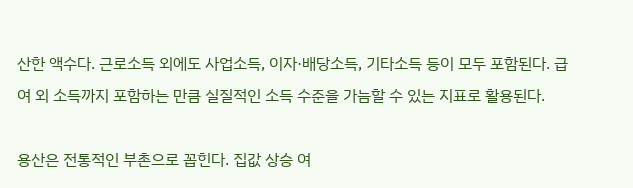산한 액수다. 근로소득 외에도 사업소득, 이자·배당소득, 기타소득 등이 모두 포함된다. 급여 외 소득까지 포함하는 만큼 실질적인 소득 수준을 가늠할 수 있는 지표로 활용된다.

용산은 전통적인 부촌으로 꼽힌다. 집값 상승 여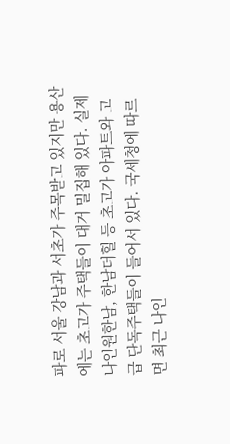파로 서울 강남과 서초가 주목받고 있지만 용산에는 초고가 주택들이 대거 밀집해 있다. 실제 나인원한남, 한남더힐 등 초고가 아파트와 고급 단독주택들이 들어서 있다. 국세청에 따르면 최근 나인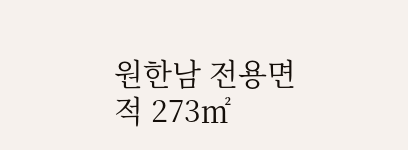원한남 전용면적 273㎡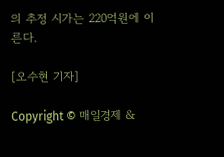의 추정 시가는 220억원에 이른다.

[오수현 기자]

Copyright © 매일경제 &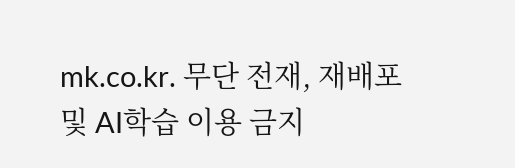mk.co.kr. 무단 전재, 재배포 및 AI학습 이용 금지